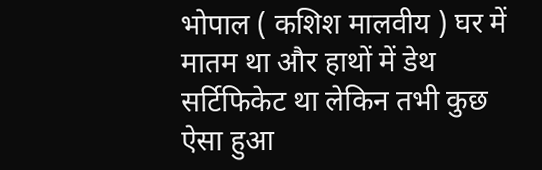भोपाल ( कशिश मालवीय ) घर में मातम था और हाथों में डेथ सर्टिफिकेट था लेकिन तभी कुछ ऐसा हुआ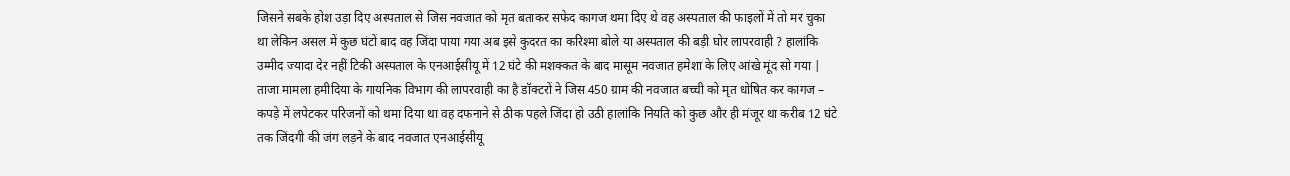जिसने सबके होश उड़ा दिए अस्पताल से जिस नवजात को मृत बताकर सफेद कागज थमा दिए थे वह अस्पताल की फाइलों में तो मर चुका था लेकिन असल में कुछ घंटों बाद वह जिंदा पाया गया अब इसे कुदरत का करिश्मा बोले या अस्पताल की बड़ी घोर लापरवाही ? हालांकि उम्मीद ज्यादा देर नहीं टिकी अस्पताल के एनआईसीयू में 12 घंटे की मशक्कत के बाद मासूम नवजात हमेशा के लिए आंखे मूंद सो गया | ताजा मामला हमीदिया के गायनिक विभाग की लापरवाही का है डॉक्टरों ने जिस 450 ग्राम की नवजात बच्ची को मृत धोषित कर कागज – कपड़े में लपेटकर परिजनों को थमा दिया था वह दफनाने से ठीक पहले जिंदा हो उठी हालांकि नियति को कुछ और ही मंजूर था करीब 12 घंटे तक जिंदगी की जंग लड़ने के बाद नवजात एनआईसीयू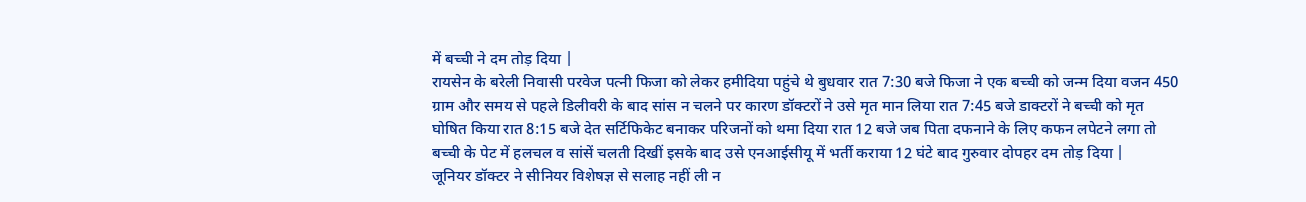में बच्ची ने दम तोड़ दिया |
रायसेन के बरेली निवासी परवेज पत्नी फिजा को लेकर हमीदिया पहुंचे थे बुधवार रात 7:30 बजे फिजा ने एक बच्ची को जन्म दिया वजन 450 ग्राम और समय से पहले डिलीवरी के बाद सांस न चलने पर कारण डॉक्टरों ने उसे मृत मान लिया रात 7:45 बजे डाक्टरों ने बच्ची को मृत घोषित किया रात 8:15 बजे देत सर्टिफिकेट बनाकर परिजनों को थमा दिया रात 12 बजे जब पिता दफनाने के लिए कफन लपेटने लगा तो बच्ची के पेट में हलचल व सांसें चलती दिखीं इसके बाद उसे एनआईसीयू में भर्ती कराया 12 घंटे बाद गुरुवार दोपहर दम तोड़ दिया |
जूनियर डॉक्टर ने सीनियर विशेषज्ञ से सलाह नहीं ली न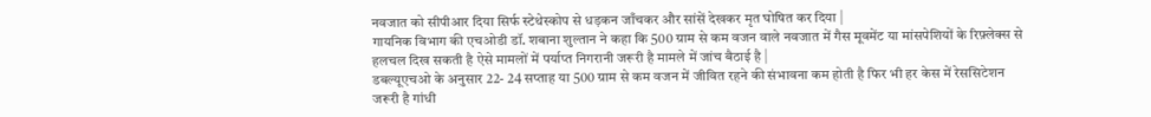नवजात को सीपीआर दिया सिर्फ स्टेथेस्कोप से धड़कन जाँचकर और सांसें देखकर मृत घोषित कर दिया |
गायनिक विभाग की एचओडी डॉ. शबाना शुल्तान ने कहा कि 500 ग्राम से कम वजन वाले नवजात में गैस मूवमेंट या मांसपेशियों के रिफ़्लेक्स से हलचल दिख सकती है ऐसे मामलों में पर्याप्त निगरानी जरूरी है मामले में जांच बैठाई है |
डबल्यूएचओ के अनुसार 22- 24 सप्ताह या 500 ग्राम से कम वजन में जीवित रहने की संभावना कम होती है फिर भी हर केस में रेससिटेशन जरूरी है गांधी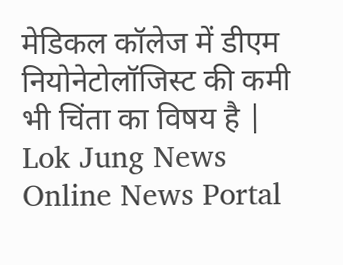मेडिकल कॉलेज में डीएम नियोनेटोलॉजिस्ट की कमी भी चिंता का विषय है |
Lok Jung News Online News Portal